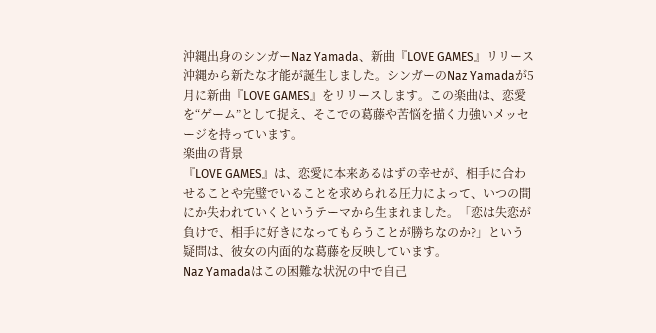沖縄出身のシンガーNaz Yamada、新曲『LOVE GAMES』リリース
沖縄から新たな才能が誕生しました。シンガーのNaz Yamadaが5月に新曲『LOVE GAMES』をリリースします。この楽曲は、恋愛を“ゲーム”として捉え、そこでの葛藤や苦悩を描く力強いメッセージを持っています。
楽曲の背景
『LOVE GAMES』は、恋愛に本来あるはずの幸せが、相手に合わせることや完璧でいることを求められる圧力によって、いつの間にか失われていくというテーマから生まれました。「恋は失恋が負けで、相手に好きになってもらうことが勝ちなのか?」という疑問は、彼女の内面的な葛藤を反映しています。
Naz Yamadaはこの困難な状況の中で自己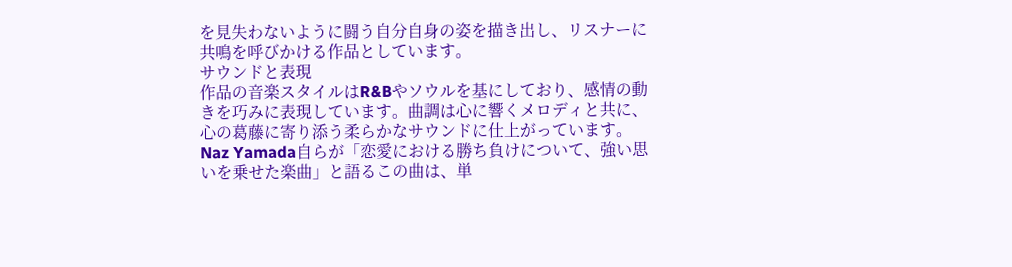を見失わないように闘う自分自身の姿を描き出し、リスナーに共鳴を呼びかける作品としています。
サウンドと表現
作品の音楽スタイルはR&Bやソウルを基にしており、感情の動きを巧みに表現しています。曲調は心に響くメロディと共に、心の葛藤に寄り添う柔らかなサウンドに仕上がっています。
Naz Yamada自らが「恋愛における勝ち負けについて、強い思いを乗せた楽曲」と語るこの曲は、単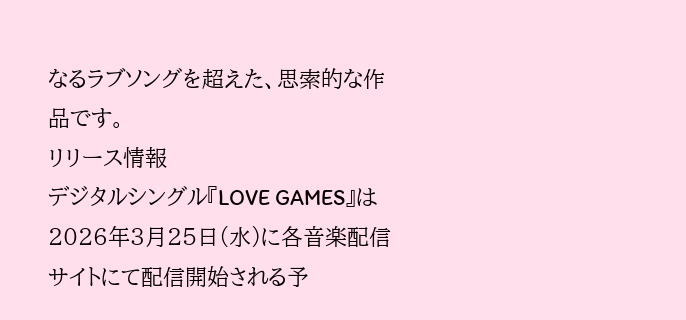なるラブソングを超えた、思索的な作品です。
リリース情報
デジタルシングル『LOVE GAMES』は2026年3月25日(水)に各音楽配信サイトにて配信開始される予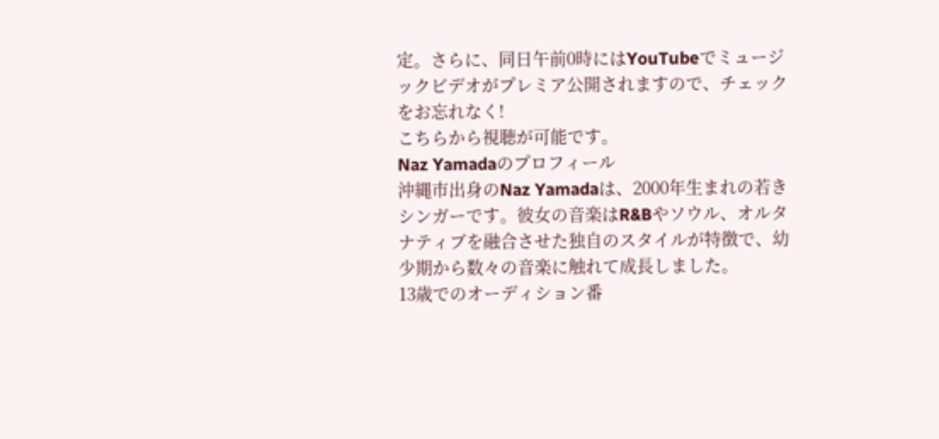定。さらに、同日午前0時にはYouTubeでミュージックビデオがプレミア公開されますので、チェックをお忘れなく!
こちらから視聴が可能です。
Naz Yamadaのプロフィール
沖縄市出身のNaz Yamadaは、2000年生まれの若きシンガーです。彼女の音楽はR&Bやソウル、オルタナティブを融合させた独自のスタイルが特徴で、幼少期から数々の音楽に触れて成長しました。
13歳でのオーディション番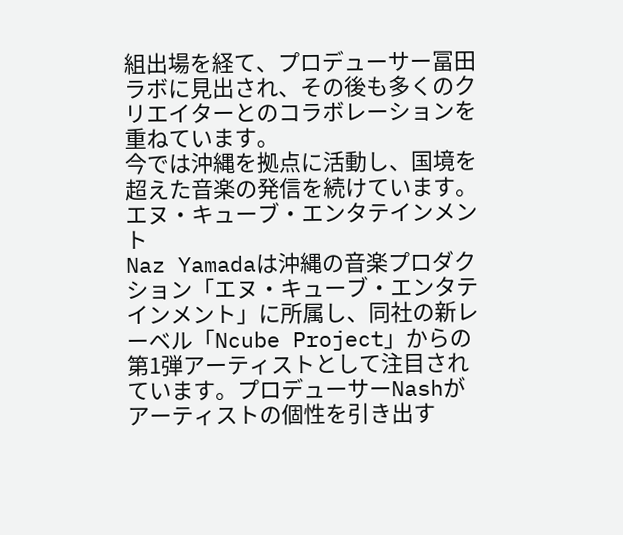組出場を経て、プロデューサー冨田ラボに見出され、その後も多くのクリエイターとのコラボレーションを重ねています。
今では沖縄を拠点に活動し、国境を超えた音楽の発信を続けています。
エヌ・キューブ・エンタテインメント
Naz Yamadaは沖縄の音楽プロダクション「エヌ・キューブ・エンタテインメント」に所属し、同社の新レーベル「Ncube Project」からの第1弾アーティストとして注目されています。プロデューサーNashがアーティストの個性を引き出す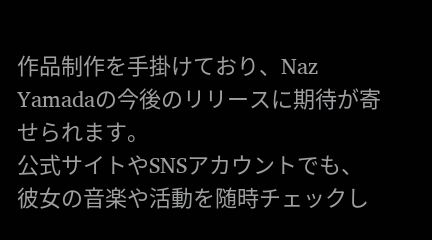作品制作を手掛けており、Naz Yamadaの今後のリリースに期待が寄せられます。
公式サイトやSNSアカウントでも、彼女の音楽や活動を随時チェックし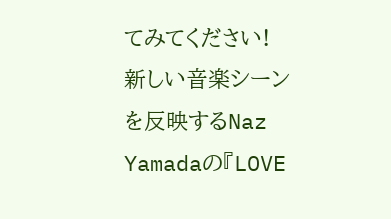てみてください!
新しい音楽シーンを反映するNaz Yamadaの『LOVE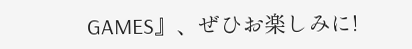GAMES』、ぜひお楽しみに!